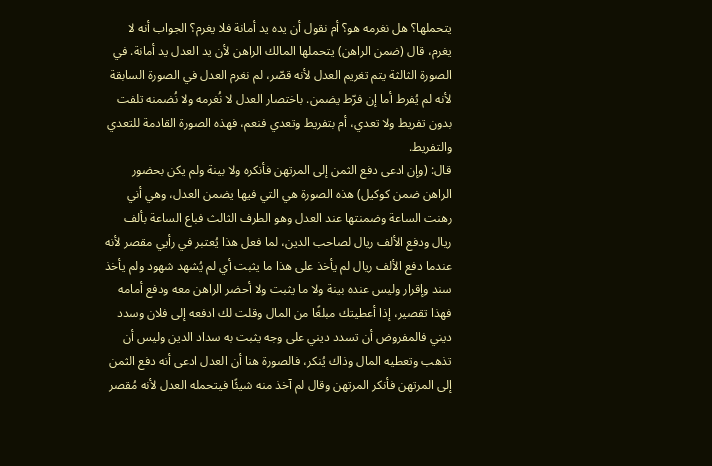يتحملها؟ هل نغرمه هو؟ أم نقول أن يده يد أمانة فلا يغرم؟ الجواب أنه لا يغرم، قال (ضمن الراهن) يتحملها المالك الراهن لأن يد العدل يد أمانة. في الصورة الثالثة يتم تغريم العدل لأنه قصّر، لم نغرم العدل في الصورة السابقة لأنه لم يُفرط أما إن فرّط يضمن. باختصار العدل لا نُغرمه ولا نُضمنه تلفت بدون تفريط ولا تعدي، أم بتفريط وتعدي فنعم، فهذه الصورة القادمة للتعدي والتفريط.
قال: (وإن ادعى دفع الثمن إلى المرتهن فأنكره ولا بينة ولم يكن بحضور الراهن ضمن كوكيل) هذه الصورة هي التي فيها يضمن العدل، وهي أني رهنت الساعة وضمنتها عند العدل وهو الطرف الثالث فباع الساعة بألف ريال ودفع الألف ريال لصاحب الدين، لما فعل هذا يُعتبر في رأيي مقصر لأنه عندما دفع الألف ريال لم يأخذ على هذا ما يثبت أي لم يُشهد شهود ولم يأخذ سند وإقرار وليس عنده بينة ولا ما يثبت ولا أحضر الراهن معه ودفع أمامه فهذا تقصير، إذا أعطيتك مبلغًا من المال وقلت لك ادفعه إلى فلان وسدد ديني فالمفروض أن تسدد ديني على وجه يثبت به سداد الدين وليس أن تذهب وتعطيه المال وذاك يُنكر، فالصورة هنا أن العدل ادعى أنه دفع الثمن إلى المرتهن فأنكر المرتهن وقال لم آخذ منه شيئًا فيتحمله العدل لأنه مُقصر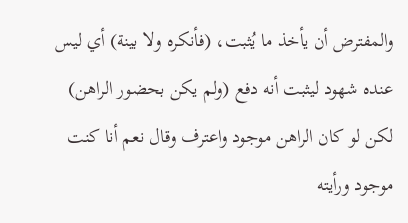والمفترض أن يأخذ ما يُثبت، (فأنكره ولا بينة) أي ليس عنده شهود ليثبت أنه دفع (ولم يكن بحضور الراهن) لكن لو كان الراهن موجود واعترف وقال نعم أنا كنت موجود ورأيته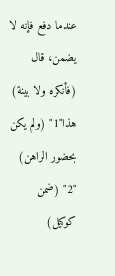عندما دفع فإنه لا يضمن، قال (فأنكره ولا بينة) هذا"1" (ولم يكن بحضور الراهن) "2" (ضمن كوكيل)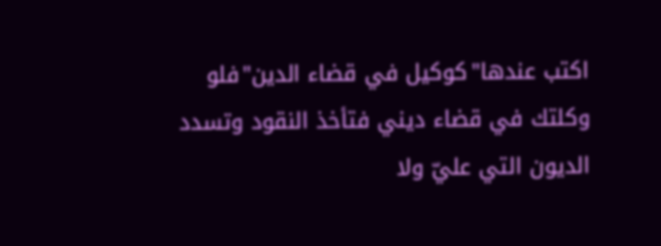اكتب عندها"كوكيل في قضاء الدين"فلو وكلتك في قضاء ديني فتأخذ النقود وتسدد الديون التي عليّ ولا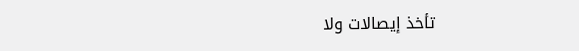تأخذ إيصالات ولا